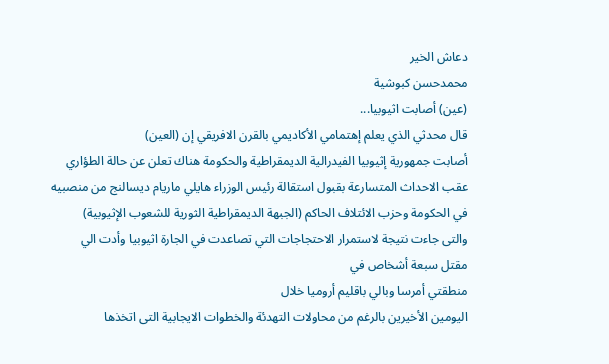دعاش الخير
محمدحسن كبوشية
(عين) أصابت اثيوبيا...
قال محدثي الذي يعلم إهتمامي الأكاديمي بالقرن الافريقي إن (العين)
أصابت جمهورية إثيوبيا الفيدرالية الديمقراطية والحكومة هناك تعلن عن حالة الطؤاري
عقب الاحداث المتسارعة بقبول استقالة رئيس الوزراء هايلي ماريام ديسالنج من منصبيه
في الحكومة وحزب الائتلاف الحاكم (الجبهة الديمقراطية الثورية للشعوب الإثيوبية)
والتى جاءت نتيجة لاستمرار الاحتجاجات التي تصاعدت في الجارة اثيوبيا وأدت الي
مقتل سبعة أشخاص في
منطقتي أمرسا وبالي باقليم أروميا خلال
اليومين الأخيرين بالرغم من محاولات التهدئة والخطوات الايجابية التى اتخذها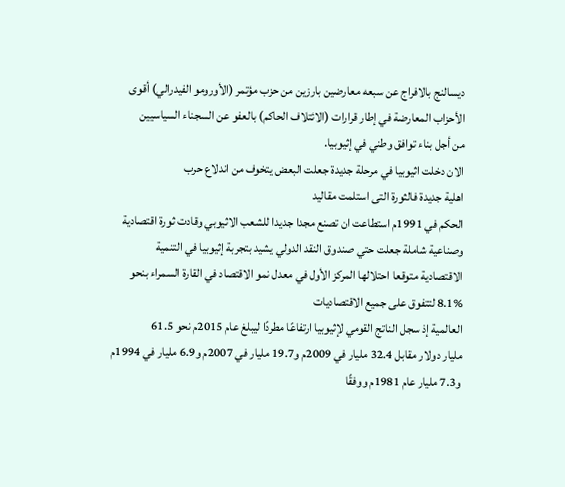ديسالنج بالافراج عن سبعه معارضين بارزين من حزب مؤتمر (الأورومو الفيدرالي) أقوى
الأحزاب المعارضة في إطار قرارات (الائتلاف الحاكم) بالعفو عن السجناء السياسيين
من أجل بناء توافق وطني في إثيوبيا.
الان دخلت اثيوبيا في مرحلة جديدة جعلت البعض يتخوف من اندلاع حرب
اهلية جديدة فالثورة التى استلمت مقاليد
الحكم في 1991م استطاعت ان تصنع مجدا جديدا للشعب الاثيوبي وقادت ثورة اقتصادية
وصناعية شاملة جعلت حتي صندوق النقد الدولي يشيد بتجربة إثيوبيا في التنمية
الاقتصادية متوقعا احتلالها المركز الأول في معدل نمو الاقتصاد في القارة السمراء بنحو
8.1% لتتفوق على جميع الاقتصاديات
العالمية إذ سجل الناتج القومي لإثيوبيا ارتفاعًا مطردًا ليبلغ عام 2015م نحو 61.5
مليار دولار مقابل 32.4 مليار في 2009م و19.7 مليار في 2007م و6.9 مليار في 1994م
و7.3 مليار عام 1981م ووفقًا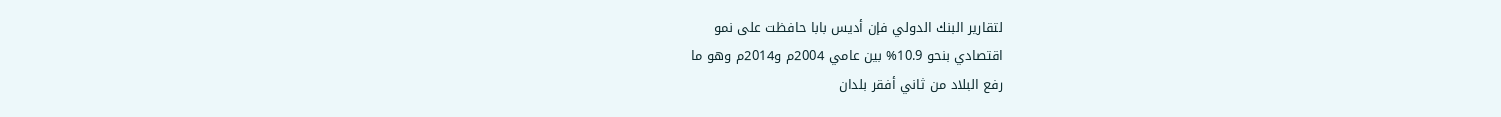لتقارير البنك الدولي فإن أديس بابا حافظت على نمو
اقتصادي بنحو 10.9% بين عامي 2004م و2014م وهو ما
رفع البلاد من ثاني أفقر بلدان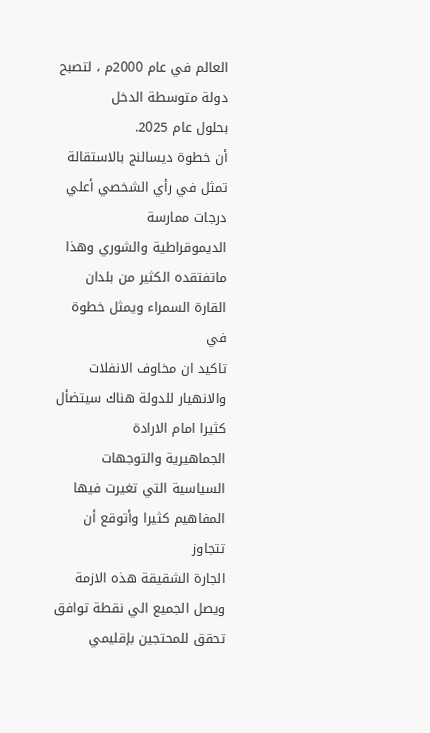العالم في عام 2000م ، لتصبح دولة متوسطة الدخل
بحلول عام 2025.
أن خطوة ديسالنج بالاستقالة تمثل في رأي الشخصي أعلي درجات ممارسة
الديموقراطية والشوري وهذا ماتفتقده الكثير من بلدان القارة السمراء ويمثل خطوة في
تاكيد ان مخاوف الانفلات والانهيار للدولة هناك سيتضأل كثيرا امام الارادة
الجماهيرية والتوجهات السياسية التي تغيرت فيها المفاهيم كثيرا وأتوقع أن تتجاوز
الجارة الشقيقة هذه الازمة ويصل الجميع الي نقطة توافق تحقق للمحتجين بإقليمي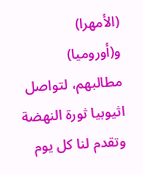(الأمهرا)
و(أوروميا) مطالبهم، لتواصل اثيوبيا ثورة النهضة وتقدم لنا كل يوم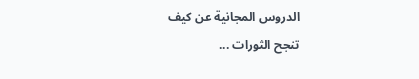الدروس المجانية عن كيف
تنجح الثورات ...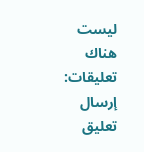ليست هناك تعليقات:
إرسال تعليق